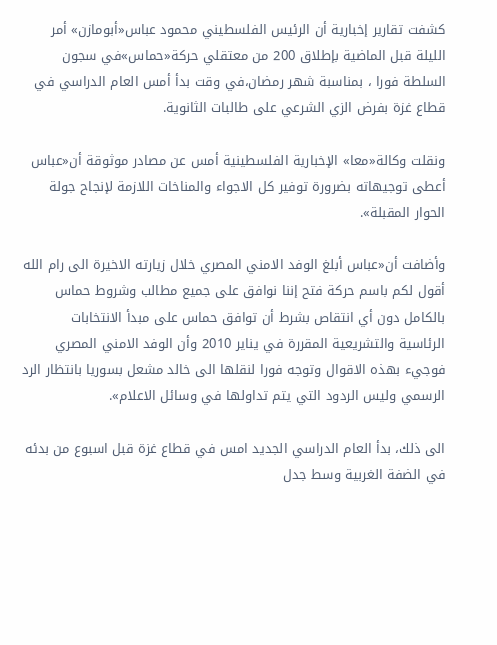كشفت تقارير إخبارية أن الرئيس الفلسطيني محمود عباس«أبومازن» أمر الليلة قبل الماضية بإطلاق 200 من معتقلي حركة«حماس»في سجون السلطة فورا ، بمناسبة شهر رمضان،في وقت بدأ أمس العام الدراسي في قطاع غزة بفرض الزي الشرعي على طالبات الثانوية.

ونقلت وكالة«معا» الإخبارية الفلسطينية أمس عن مصادر موثوقة أن«عباس أعطى توجيهاته بضرورة توفير كل الاجواء والمناخات اللازمة لإنجاح جولة الحوار المقبلة».

وأضافت أن«عباس أبلغ الوفد الامني المصري خلال زيارته الاخيرة الى رام الله أقول لكم باسم حركة فتح إننا نوافق على جميع مطالب وشروط حماس بالكامل دون أي انتقاص بشرط أن توافق حماس على مبدأ الانتخابات الرئاسية والتشريعية المقررة في يناير 2010 وأن الوفد الامني المصري فوجيء بهذه الاقوال وتوجه فورا لنقلها الى خالد مشعل بسوريا بانتظار الرد الرسمي وليس الردود التي يتم تداولها في وسائل الاعلام».

الى ذلك، بدأ العام الدراسي الجديد امس في قطاع غزة قبل اسبوع من بدئه في الضفة الغربية وسط جدل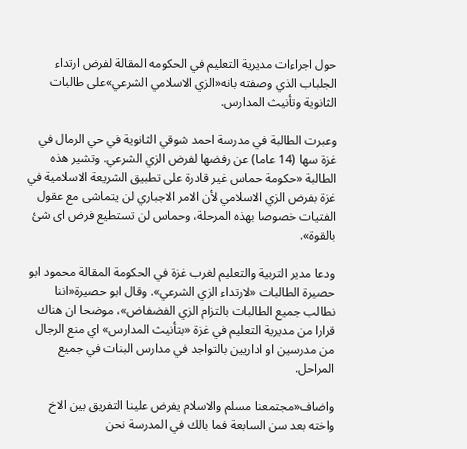حول اجراءات مديرية التعليم في الحكومه المقالة لفرض ارتداء الجلباب الذي وصفته بانه«الزي الاسلامي الشرعي»على طالبات الثانوية وتأنيث المدارس.

وعبرت الطالبة في مدرسة احمد شوقي الثانوية في حي الرمال في غزة سها (14 عاما) عن رفضها لفرض الزي الشرعي. وتشير هذه الطالبة «حكومة حماس غير قادرة على تطبيق الشريعة الاسلامية في غزة بفرض الزي الاسلامي لأن الامر الاجباري لن يتماشى مع عقول الفتيات خصوصا بهذه المرحلة، وحماس لن تستطيع فرض اى شئ بالقوة».

ودعا مدير التربية والتعليم لغرب غزة في الحكومة المقالة محمود ابو حصيرة الطالبات «لارتداء الزي الشرعي». وقال ابو حصيرة«اننا نطالب جميع الطالبات بالتزام الزي الفضفاض»، موضحا ان هناك قرارا من مديرية التعليم في غزة «بتأنيث المدارس» اي منع الرجال من مدرسين او اداريين بالتواجد في مدارس البنات في جميع المراحل.

واضاف«مجتمعنا مسلم والاسلام يفرض علينا التفريق بين الاخ واخته بعد سن السابعة فما بالك في المدرسة نحن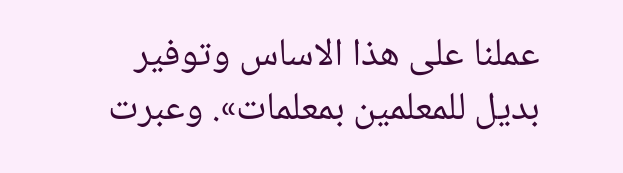عملنا على هذا الاساس وتوفير بديل للمعلمين بمعلمات». وعبرت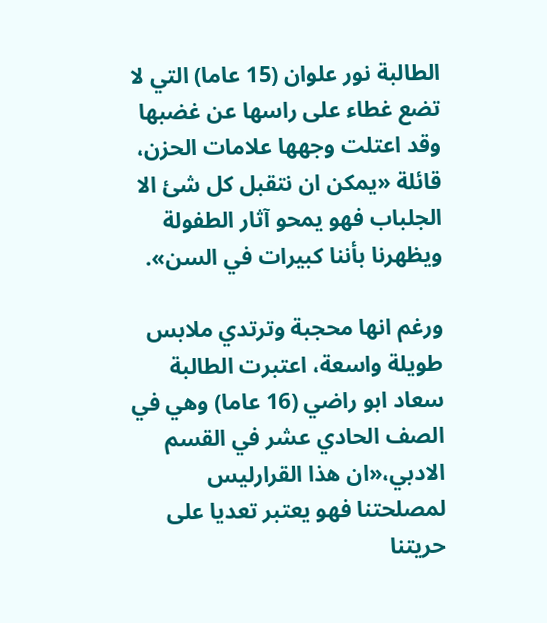الطالبة نور علوان (15 عاما) التي لا تضع غطاء على راسها عن غضبها وقد اعتلت وجهها علامات الحزن، قائلة «يمكن ان نتقبل كل شئ الا الجلباب فهو يمحو آثار الطفولة ويظهرنا بأننا كبيرات في السن».

ورغم انها محجبة وترتدي ملابس طويلة واسعة، اعتبرت الطالبة سعاد ابو راضي (16 عاما) وهي في الصف الحادي عشر في القسم الادبي،«ان هذا القرارليس لمصلحتنا فهو يعتبر تعديا على حريتنا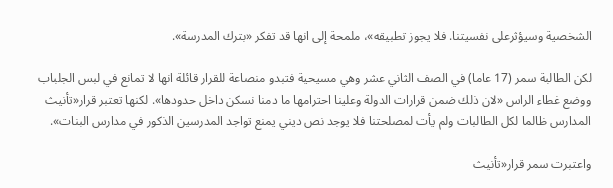الشخصية وسيؤثرعلى نفسيتنا. فلا يجوز تطبيقه»، ملمحة إلى انها قد تفكر «بترك المدرسة».

لكن الطالبة سمر (17 عاما) في الصف الثاني عشر وهي مسيحية فتبدو منصاعة للقرار قائلة انها لا تمانع في لبس الجلباب ووضع غطاء الراس «لان ذلك ضمن قرارات الدولة وعلينا احترامها ما دمنا نسكن داخل حدودها». لكنها تعتبر قرار«تأنيث المدارس ظالما لكل الطالبات ولم يأت لمصلحتنا فلا يوجد نص ديني يمنع تواجد المدرسين الذكور في مدارس البنات».

واعتبرت سمر قرار«تأنيث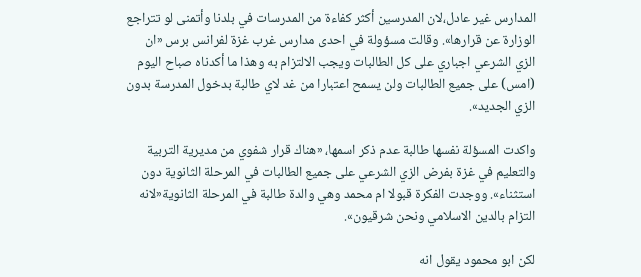المدارس غير عادل،لان المدرسين أكثر كفاءة من المدرسات في بلدنا وأتمنى لو تتراجع الوزارة عن قرارها». وقالت مسؤولة في احدى مدارس غرب غزة لفرانس برس «ان الزي الشرعي اجباري على كل الطالبات ويجب الالتزام به وهذا ما أكدناه صباح اليوم (امس) على جميع الطالبات ولن يسمح اعتبارا من غد لاي طالبة بدخول المدرسة بدون الزي الجديد».

واكدت المسؤلة نفسها طالبة عدم ذكر اسمها، «هناك قرار شفوي من مديرية التربية والتعليم في غزة بفرض الزي الشرعي على جميع الطالبات في المرحلة الثانوية دون استثناء». ووجدت الفكرة قبولا ام محمد وهي والدة طالبة في المرحلة الثانوية«لانه التزام بالدين الاسلامي ونحن شرقيون».

لكن ابو محمود يقول انه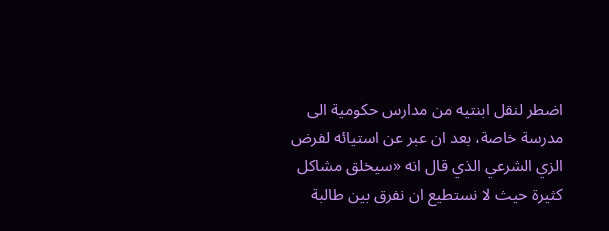اضطر لنقل ابنتيه من مدارس حكومية الى مدرسة خاصة، بعد ان عبر عن استيائه لفرض الزي الشرعي الذي قال انه «سيخلق مشاكل كثيرة حيث لا نستطيع ان نفرق بين طالبة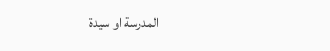المدرسة او سيدة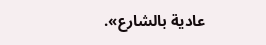عادية بالشارع».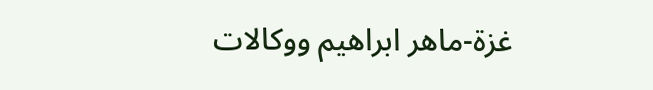غزة-ماهر ابراهيم ووكالات